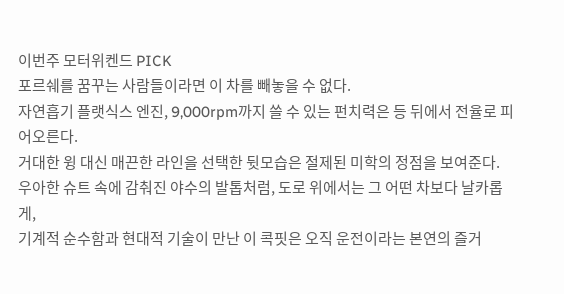이번주 모터위켄드 PICK
포르쉐를 꿈꾸는 사람들이라면 이 차를 빼놓을 수 없다.
자연흡기 플랫식스 엔진, 9,000rpm까지 쓸 수 있는 펀치력은 등 뒤에서 전율로 피어오른다.
거대한 윙 대신 매끈한 라인을 선택한 뒷모습은 절제된 미학의 정점을 보여준다.
우아한 슈트 속에 감춰진 야수의 발톱처럼, 도로 위에서는 그 어떤 차보다 날카롭게,
기계적 순수함과 현대적 기술이 만난 이 콕핏은 오직 운전이라는 본연의 즐거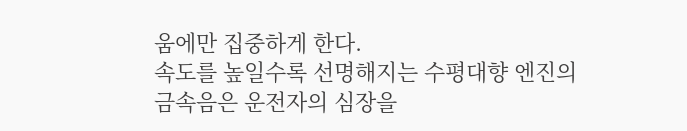움에만 집중하게 한다.
속도를 높일수록 선명해지는 수평대향 엔진의 금속음은 운전자의 심장을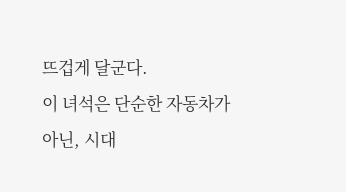뜨겁게 달군다.
이 녀석은 단순한 자동차가 아닌, 시대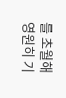를 초월해 영원히 기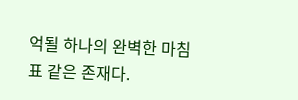억될 하나의 완벽한 마침표 같은 존재다.